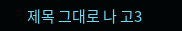제목 그대로 나 고3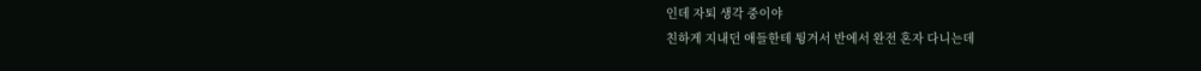인데 자퇴 생각 중이야
친하게 지내던 애들한테 튕겨서 반에서 완전 혼자 다니는데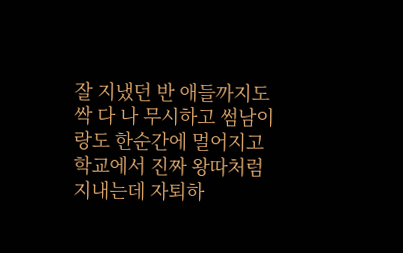잘 지냈던 반 애들까지도 싹 다 나 무시하고 썸남이랑도 한순간에 멀어지고 학교에서 진짜 왕따처럼 지내는데 자퇴하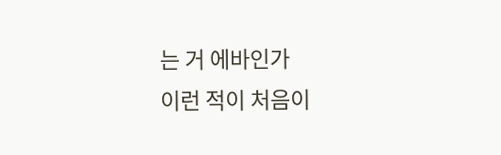는 거 에바인가
이런 적이 처음이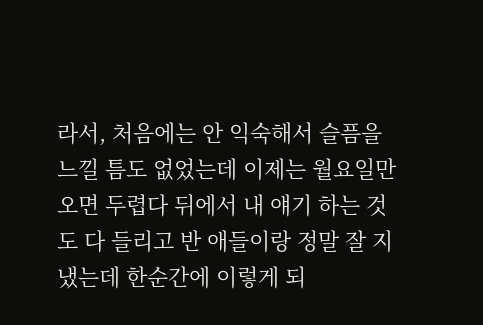라서, 처음에는 안 익숙해서 슬픔을 느낄 틈도 없었는데 이제는 월요일만 오면 두렵다 뒤에서 내 얘기 하는 것도 다 들리고 반 애들이랑 정말 잘 지냈는데 한순간에 이렇게 되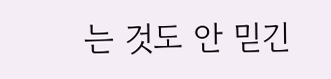는 것도 안 믿긴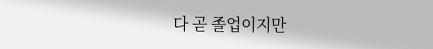다 곧 졸업이지만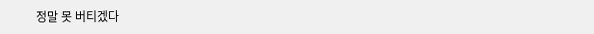정말 못 버티겠다